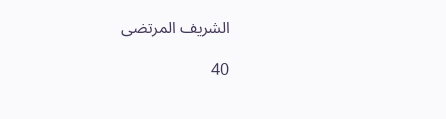الشريف المرتضى

40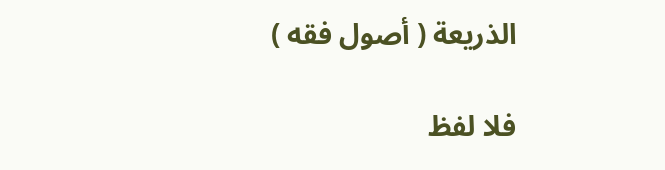الذريعة ( أصول فقه )

فلا لفظ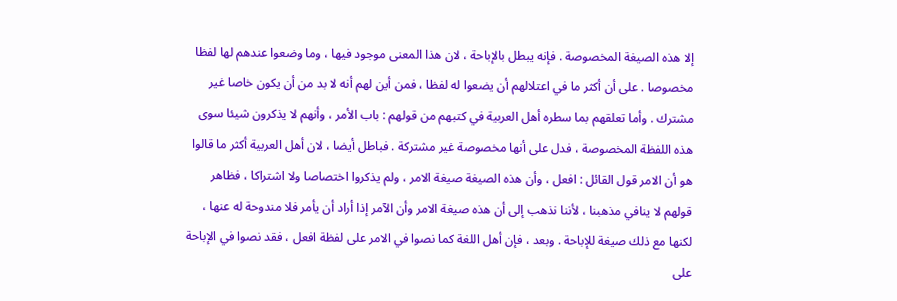إلا هذه الصيغة المخصوصة . فإنه يبطل بالإباحة ، لان هذا المعنى موجود فيها ، وما وضعوا عندهم لها لفظا مخصوصا . على أن أكثر ما في اعتلالهم أن يضعوا له لفظا ، فمن أين لهم أنه لا بد من أن يكون خاصا غير مشترك . وأما تعلقهم بما سطره أهل العربية في كتبهم من قولهم : باب الأمر ، وأنهم لا يذكرون شيئا سوى هذه اللفظة المخصوصة ، فدل على أنها مخصوصة غير مشتركة . فباطل أيضا ، لان أهل العربية أكثر ما قالوا هو أن الامر قول القائل : افعل ، وأن هذه الصيغة صيغة الامر ، ولم يذكروا اختصاصا ولا اشتراكا ، فظاهر قولهم لا ينافي مذهبنا ، لأننا نذهب إلى أن هذه صيغة الامر وأن الآمر إذا أراد أن يأمر فلا مندوحة له عنها ، لكنها مع ذلك صيغة للإباحة . وبعد ، فإن أهل اللغة كما نصوا في الامر على لفظة افعل ، فقد نصوا في الإباحة على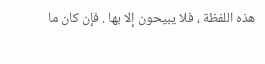هذه اللفظة ، فلا يبيحون إلا بها . فإن كان ما